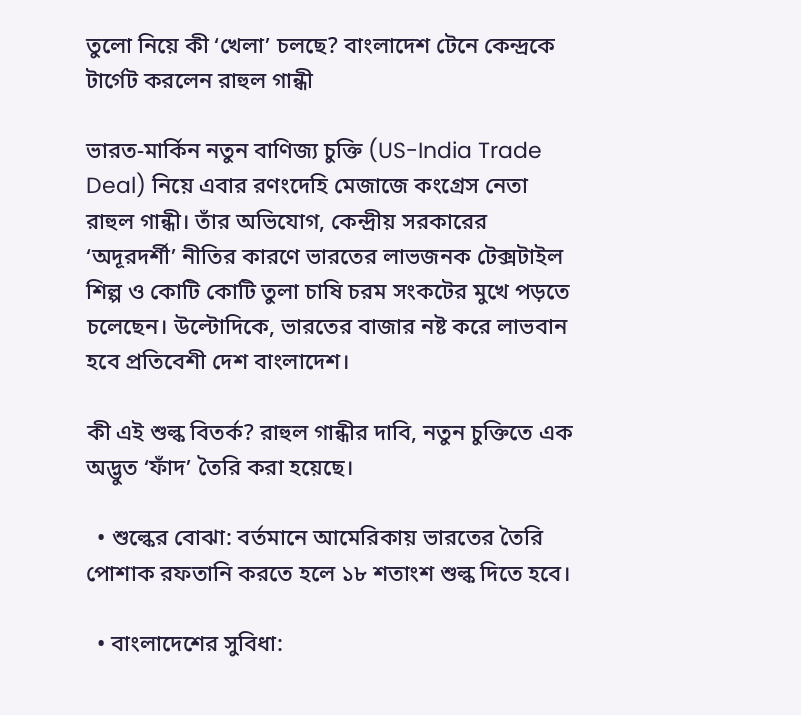তুলো নিয়ে কী ‘খেলা’ চলছে? বাংলাদেশ টেনে কেন্দ্রকে টার্গেট করলেন রাহুল গান্ধী

ভারত-মার্কিন নতুন বাণিজ্য চুক্তি (US-India Trade Deal) নিয়ে এবার রণংদেহি মেজাজে কংগ্রেস নেতা রাহুল গান্ধী। তাঁর অভিযোগ, কেন্দ্রীয় সরকারের ‘অদূরদর্শী’ নীতির কারণে ভারতের লাভজনক টেক্সটাইল শিল্প ও কোটি কোটি তুলা চাষি চরম সংকটের মুখে পড়তে চলেছেন। উল্টোদিকে, ভারতের বাজার নষ্ট করে লাভবান হবে প্রতিবেশী দেশ বাংলাদেশ।

কী এই শুল্ক বিতর্ক? রাহুল গান্ধীর দাবি, নতুন চুক্তিতে এক অদ্ভুত ‘ফাঁদ’ তৈরি করা হয়েছে।

  • শুল্কের বোঝা: বর্তমানে আমেরিকায় ভারতের তৈরি পোশাক রফতানি করতে হলে ১৮ শতাংশ শুল্ক দিতে হবে।

  • বাংলাদেশের সুবিধা: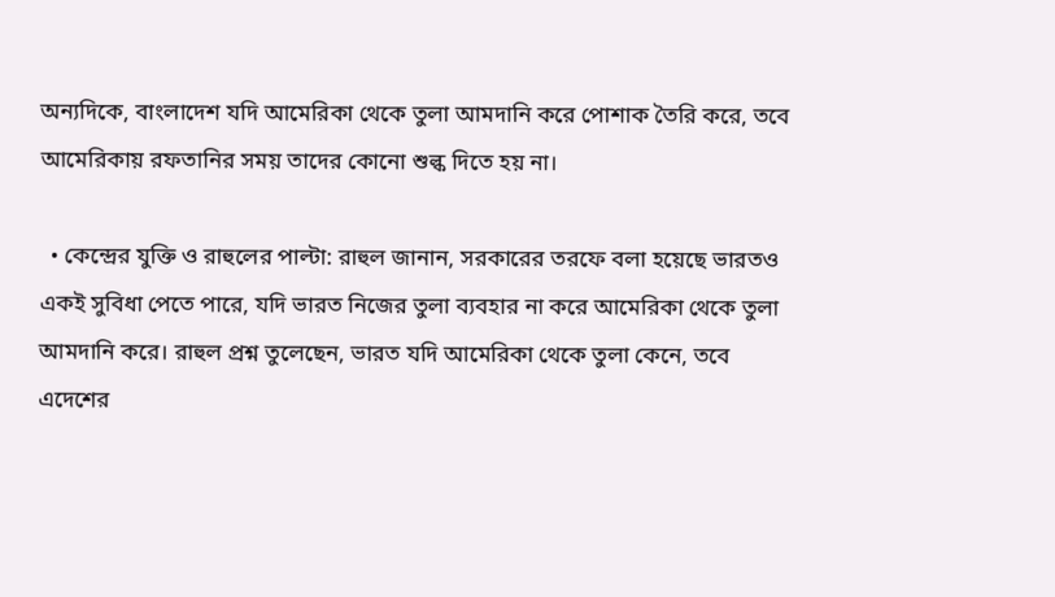অন্যদিকে, বাংলাদেশ যদি আমেরিকা থেকে তুলা আমদানি করে পোশাক তৈরি করে, তবে আমেরিকায় রফতানির সময় তাদের কোনো শুল্ক দিতে হয় না।

  • কেন্দ্রের যুক্তি ও রাহুলের পাল্টা: রাহুল জানান, সরকারের তরফে বলা হয়েছে ভারতও একই সুবিধা পেতে পারে, যদি ভারত নিজের তুলা ব্যবহার না করে আমেরিকা থেকে তুলা আমদানি করে। রাহুল প্রশ্ন তুলেছেন, ভারত যদি আমেরিকা থেকে তুলা কেনে, তবে এদেশের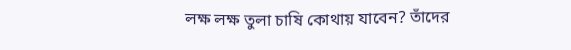লক্ষ লক্ষ তুলা চাষি কোথায় যাবেন? তাঁদের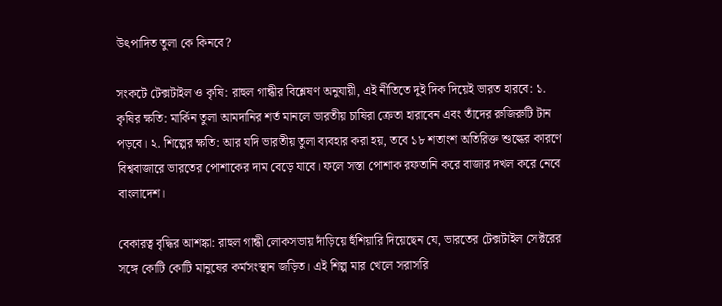উৎপাদিত তুলা কে কিনবে?

সংকটে টেক্সটাইল ও কৃষি: রাহুল গান্ধীর বিশ্লেষণ অনুযায়ী, এই নীতিতে দুই দিক দিয়েই ভারত হারবে: ১. কৃষির ক্ষতি: মার্কিন তুলা আমদানির শর্ত মানলে ভারতীয় চাষিরা ক্রেতা হারাবেন এবং তাঁদের রুজিরুটি টান পড়বে। ২. শিল্পের ক্ষতি: আর যদি ভারতীয় তুলা ব্যবহার করা হয়, তবে ১৮ শতাংশ অতিরিক্ত শুল্কের কারণে বিশ্ববাজারে ভারতের পোশাকের দাম বেড়ে যাবে। ফলে সস্তা পোশাক রফতানি করে বাজার দখল করে নেবে বাংলাদেশ।

বেকারত্ব বৃদ্ধির আশঙ্কা: রাহুল গান্ধী লোকসভায় দাঁড়িয়ে হুঁশিয়ারি দিয়েছেন যে, ভারতের টেক্সটাইল সেক্টরের সঙ্গে কোটি কোটি মানুষের কর্মসংস্থান জড়িত। এই শিল্প মার খেলে সরাসরি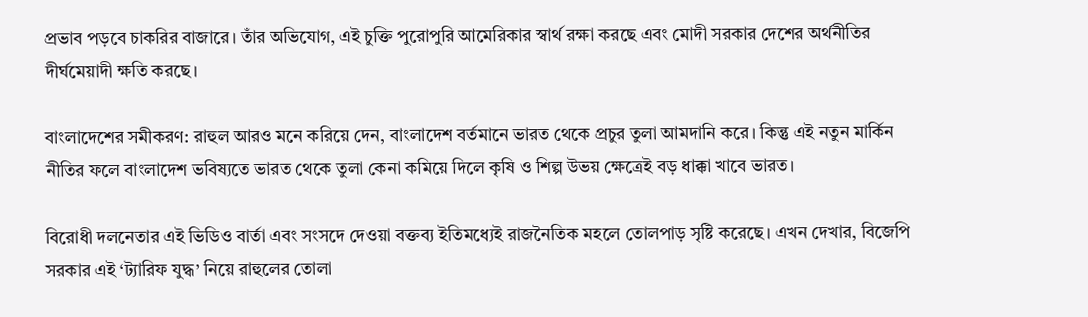প্রভাব পড়বে চাকরির বাজারে। তাঁর অভিযোগ, এই চুক্তি পুরোপুরি আমেরিকার স্বার্থ রক্ষা করছে এবং মোদী সরকার দেশের অর্থনীতির দীর্ঘমেয়াদী ক্ষতি করছে।

বাংলাদেশের সমীকরণ: রাহুল আরও মনে করিয়ে দেন, বাংলাদেশ বর্তমানে ভারত থেকে প্রচুর তুলা আমদানি করে। কিন্তু এই নতুন মার্কিন নীতির ফলে বাংলাদেশ ভবিষ্যতে ভারত থেকে তুলা কেনা কমিয়ে দিলে কৃষি ও শিল্প উভয় ক্ষেত্রেই বড় ধাক্কা খাবে ভারত।

বিরোধী দলনেতার এই ভিডিও বার্তা এবং সংসদে দেওয়া বক্তব্য ইতিমধ্যেই রাজনৈতিক মহলে তোলপাড় সৃষ্টি করেছে। এখন দেখার, বিজেপি সরকার এই ‘ট্যারিফ যুদ্ধ’ নিয়ে রাহুলের তোলা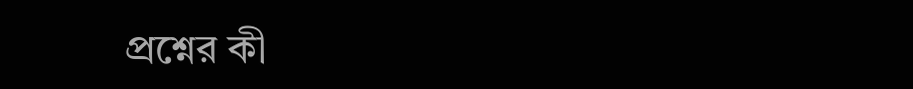প্রশ্নের কী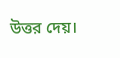উত্তর দেয়।